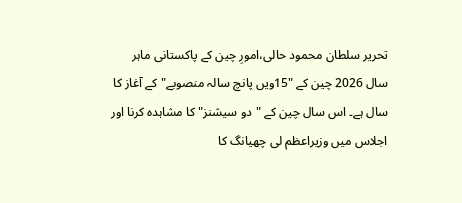تحریر سلطان محمود حالی،امورِ چین کے پاکستانی ماہر
سال 2026 چین کے "15ویں پانچ سالہ منصوبے"کے آغاز کا سال ہے۔ اس سال چین کے "دو سیشنز" کا مشاہدہ کرنا اور اجلاس میں وزیراعظم لی چھیانگ کا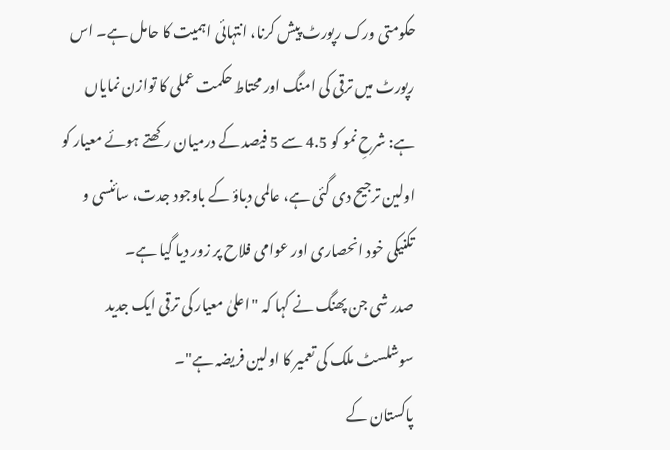حکومتی ورک رپورٹ پیش کرنا، انتہائی اہمیت کا حامل ہے۔ اس رپورٹ میں ترقی کی امنگ اور محتاط حکمت عملی کا توازن نمایاں ہے: شرحِ نمو کو 4.5 سے 5 فیصد کے درمیان رکھتے ہوئے معیار کو اولین ترجیح دی گئی ہے، عالمی دباؤ کے باوجود جدت، سائنسی و تکنیکی خود انحصاری اور عوامی فلاح پر زور دیا گیا ہے۔
صدر شی جن پھنگ نے کہا کہ "اعلیٰ معیار کی ترقی ایک جدید سوشلسٹ ملک کی تعمیر کا اولین فریضہ ہے"۔
پاکستان کے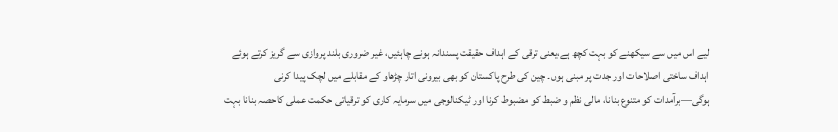لیے اس میں سے سیکھنے کو بہت کچھ ہے،یعنی ترقی کے اہداف حقیقت پسندانہ ہونے چاہئیں، غیر ضروری بلند پروازی سے گریز کرتے ہوئے اہداف ساختی اصلاحات اور جدت پر مبنی ہوں۔ چین کی طرح پاکستان کو بھی بیرونی اتار چڑھاو کے مقابلے میں لچک پیدا کرنی ہوگی—برآمدات کو متنوع بنانا، مالی نظم و ضبط کو مضبوط کرنا اور ٹیکنالوجی میں سرمایہ کاری کو ترقیاتی حکمت عملی کاحصہ بنانا بہت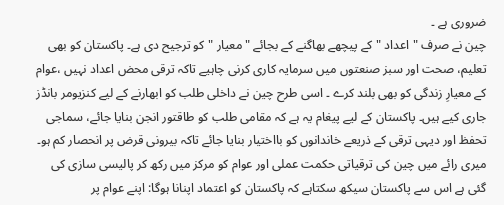ضروری ہے ۔
چین نے صرف "اعداد "کے پیچھے بھاگنے کے بجائے "معیار "کو ترجیح دی ہے۔ پاکستان کو بھی تعلیم، صحت اور سبز صنعتوں میں سرمایہ کاری کرنی چاہیے تاکہ ترقی محض اعداد نہیں ،عوام کے معیارِ زندگی کو بھی بلند کرے ۔ اسی طرح چین نے داخلی طلب کو ابھارنے کے لیے کنزیومر بانڈز جاری کیے ہیں۔ پاکستان کے لیے پیغام یہ ہے کہ مقامی طلب کو طاقتور انجن بنایا جائے، سماجی تحفظ اور دیہی ترقی کے ذریعے خاندانوں کو بااختیار بنایا جائے تاکہ بیرونی قرض پر انحصار کم ہو۔
میری رائے میں چین کی ترقیاتی حکمت عملی اور عوام کو مرکز میں رکھ کر پالیسی سازی کی گئی ہے اس سے پاکستان سیکھ سکتاہے کہ پاکستان کو اعتماد اپنانا ہوگا: اپنے عوام پر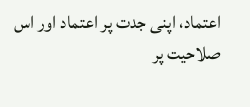اعتماد، اپنی جدت پر اعتماد اور اس صلاحیت پر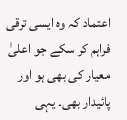اعتماد کہ وہ ایسی ترقی فراہم کر سکے جو اعلیٰ معیار کی بھی ہو اور پائیدار بھی۔ یہی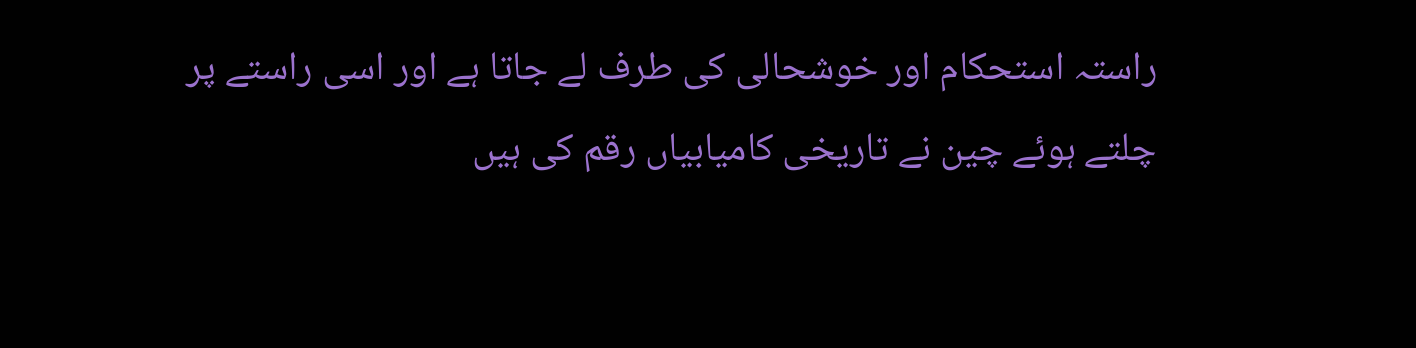راستہ استحکام اور خوشحالی کی طرف لے جاتا ہے اور اسی راستے پر چلتے ہوئے چین نے تاریخی کامیابیاں رقم کی ہیں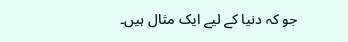جو کہ دنیا کے لیے ایک مثال ہیں۔